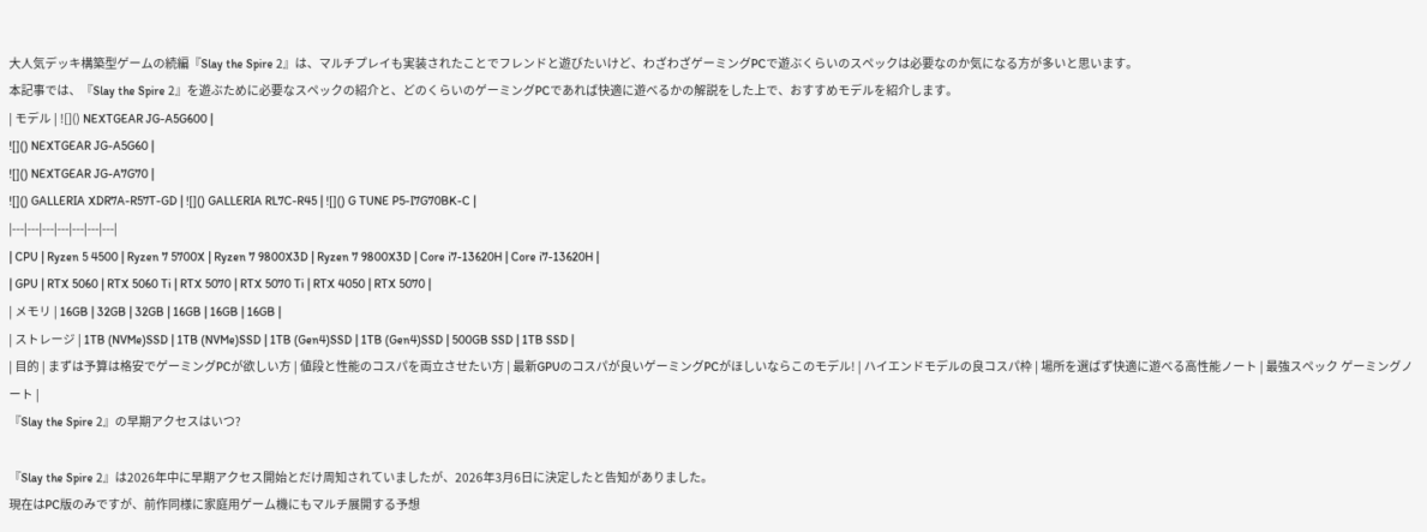大人気デッキ構築型ゲームの続編『Slay the Spire 2』は、マルチプレイも実装されたことでフレンドと遊びたいけど、わざわざゲーミングPCで遊ぶくらいのスペックは必要なのか気になる方が多いと思います。
本記事では、『Slay the Spire 2』を遊ぶために必要なスペックの紹介と、どのくらいのゲーミングPCであれば快適に遊べるかの解説をした上で、おすすめモデルを紹介します。
| モデル | ![]() NEXTGEAR JG-A5G600 |
![]() NEXTGEAR JG-A5G60 |
![]() NEXTGEAR JG-A7G70 |
![]() GALLERIA XDR7A-R57T-GD | ![]() GALLERIA RL7C-R45 | ![]() G TUNE P5-I7G70BK-C |
|---|---|---|---|---|---|---|
| CPU | Ryzen 5 4500 | Ryzen 7 5700X | Ryzen 7 9800X3D | Ryzen 7 9800X3D | Core i7-13620H | Core i7-13620H |
| GPU | RTX 5060 | RTX 5060 Ti | RTX 5070 | RTX 5070 Ti | RTX 4050 | RTX 5070 |
| メモリ | 16GB | 32GB | 32GB | 16GB | 16GB | 16GB |
| ストレージ | 1TB (NVMe)SSD | 1TB (NVMe)SSD | 1TB (Gen4)SSD | 1TB (Gen4)SSD | 500GB SSD | 1TB SSD |
| 目的 | まずは予算は格安でゲーミングPCが欲しい方 | 値段と性能のコスパを両立させたい方 | 最新GPUのコスパが良いゲーミングPCがほしいならこのモデル! | ハイエンドモデルの良コスパ枠 | 場所を選ばず快適に遊べる高性能ノート | 最強スペック ゲーミングノート |
『Slay the Spire 2』の早期アクセスはいつ?

『Slay the Spire 2』は2026年中に早期アクセス開始とだけ周知されていましたが、2026年3月6日に決定したと告知がありました。
現在はPC版のみですが、前作同様に家庭用ゲーム機にもマルチ展開する予想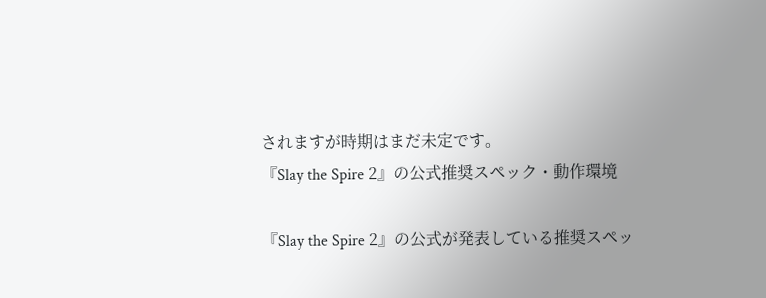されますが時期はまだ未定です。
『Slay the Spire 2』の公式推奨スペック・動作環境

『Slay the Spire 2』の公式が発表している推奨スペッ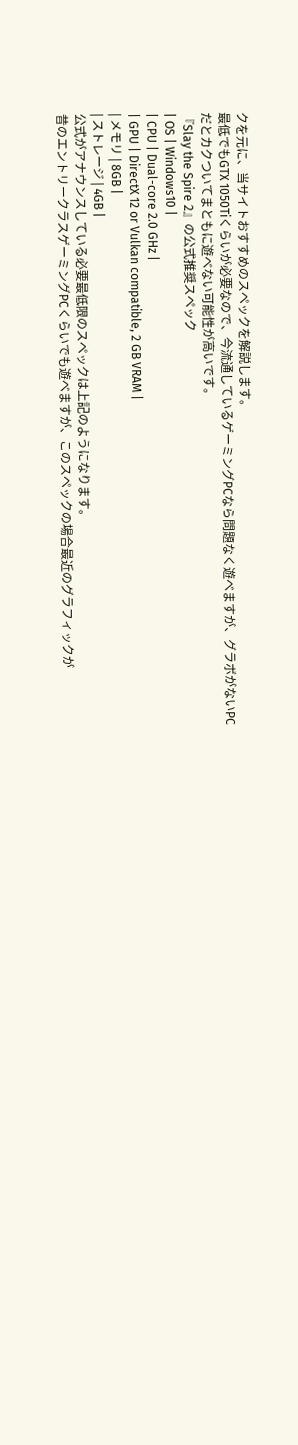クを元に、当サイトおすすめのスペックを解説します。
最低でもGTX 1050Tiくらいが必要なので、今流通しているゲーミングPCなら問題なく遊べますが、グラボがないPCだとカクついてまともに遊べない可能性が高いです。
『Slay the Spire 2』の公式推奨スペック
| OS | Windows10 |
| CPU | Dual-core 2.0 GHz |
| GPU | DirectX 12 or Vulkan compatible, 2 GB VRAM |
| メモリ | 8GB |
| ストレージ | 4GB |
公式がアナウンスしている必要最低限のスペックは上記のようになります。
昔のエントリークラスゲーミングPCくらいでも遊べますが、このスペックの場合最近のグラフィックが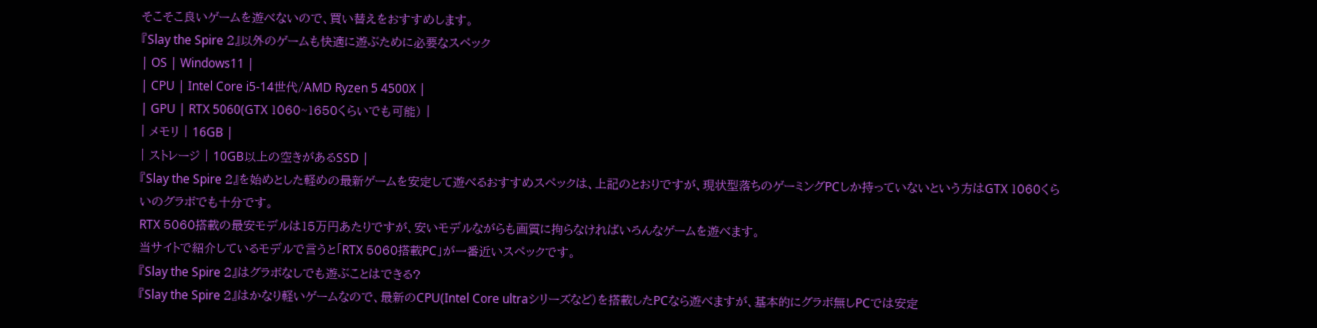そこそこ良いゲームを遊べないので、買い替えをおすすめします。
『Slay the Spire 2』以外のゲームも快適に遊ぶために必要なスペック
| OS | Windows11 |
| CPU | Intel Core i5-14世代/AMD Ryzen 5 4500X |
| GPU | RTX 5060(GTX 1060~1650くらいでも可能) |
| メモリ | 16GB |
| ストレージ | 10GB以上の空きがあるSSD |
『Slay the Spire 2』を始めとした軽めの最新ゲームを安定して遊べるおすすめスペックは、上記のとおりですが、現状型落ちのゲーミングPCしか持っていないという方はGTX 1060くらいのグラボでも十分です。
RTX 5060搭載の最安モデルは15万円あたりですが、安いモデルながらも画質に拘らなければいろんなゲームを遊べます。
当サイトで紹介しているモデルで言うと「RTX 5060搭載PC」が一番近いスペックです。
『Slay the Spire 2』はグラボなしでも遊ぶことはできる?
『Slay the Spire 2』はかなり軽いゲームなので、最新のCPU(Intel Core ultraシリーズなど)を搭載したPCなら遊べますが、基本的にグラボ無しPCでは安定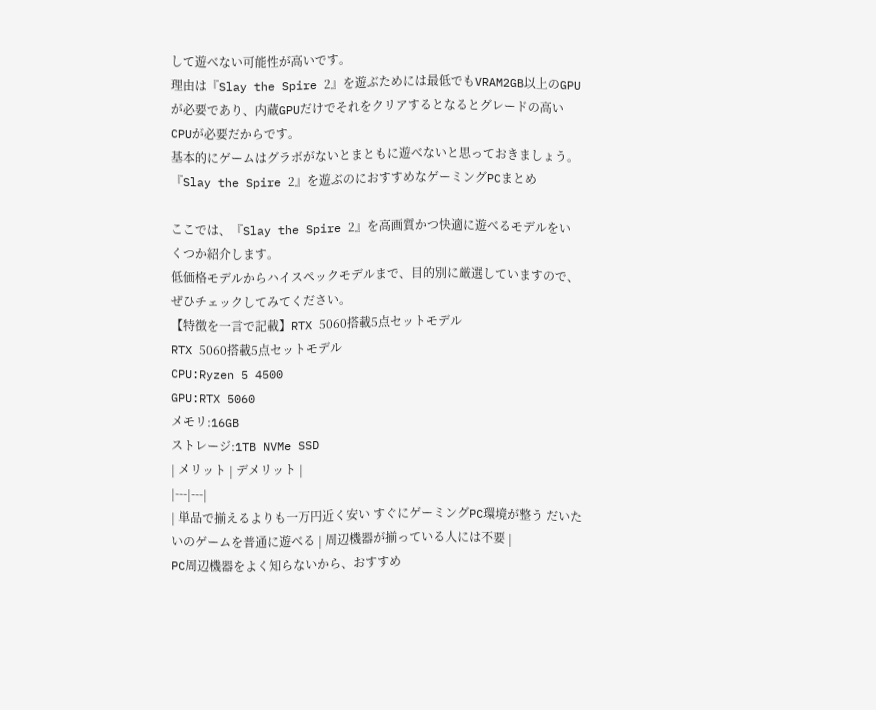して遊べない可能性が高いです。
理由は『Slay the Spire 2』を遊ぶためには最低でもVRAM2GB以上のGPUが必要であり、内蔵GPUだけでそれをクリアするとなるとグレードの高いCPUが必要だからです。
基本的にゲームはグラボがないとまともに遊べないと思っておきましょう。
『Slay the Spire 2』を遊ぶのにおすすめなゲーミングPCまとめ

ここでは、『Slay the Spire 2』を高画質かつ快適に遊べるモデルをいくつか紹介します。
低価格モデルからハイスペックモデルまで、目的別に厳選していますので、ぜひチェックしてみてください。
【特徴を一言で記載】RTX 5060搭載5点セットモデル
RTX 5060搭載5点セットモデル
CPU:Ryzen 5 4500
GPU:RTX 5060
メモリ:16GB
ストレージ:1TB NVMe SSD
| メリット | デメリット |
|---|---|
| 単品で揃えるよりも一万円近く安い すぐにゲーミングPC環境が整う だいたいのゲームを普通に遊べる | 周辺機器が揃っている人には不要 |
PC周辺機器をよく知らないから、おすすめ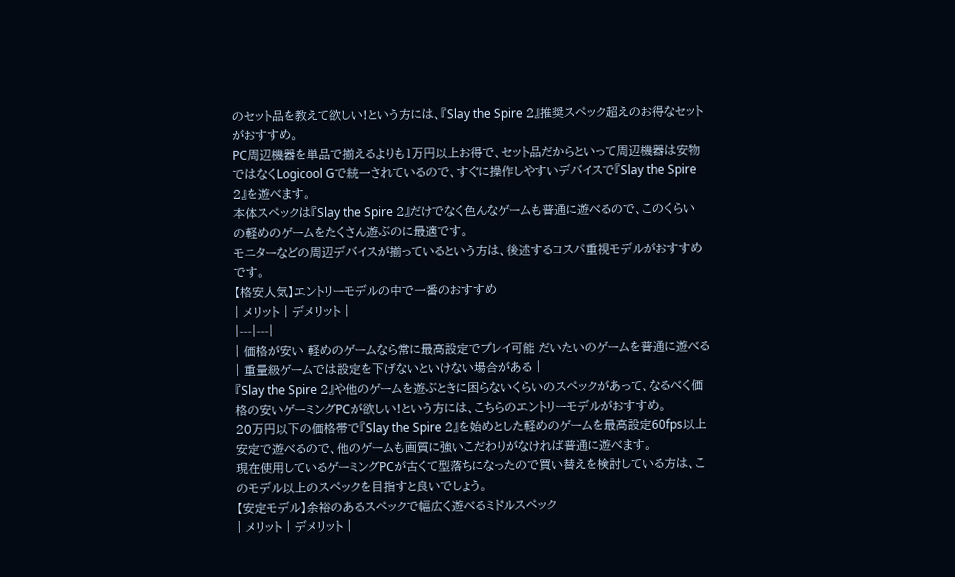のセット品を教えて欲しい!という方には、『Slay the Spire 2』推奨スペック超えのお得なセットがおすすめ。
PC周辺機器を単品で揃えるよりも1万円以上お得で、セット品だからといって周辺機器は安物ではなくLogicool Gで統一されているので、すぐに操作しやすいデバイスで『Slay the Spire 2』を遊べます。
本体スペックは『Slay the Spire 2』だけでなく色んなゲームも普通に遊べるので、このくらいの軽めのゲームをたくさん遊ぶのに最適です。
モニターなどの周辺デバイスが揃っているという方は、後述するコスパ重視モデルがおすすめです。
【格安人気】エントリーモデルの中で一番のおすすめ
| メリット | デメリット |
|---|---|
| 価格が安い 軽めのゲームなら常に最高設定でプレイ可能 だいたいのゲームを普通に遊べる | 重量級ゲームでは設定を下げないといけない場合がある |
『Slay the Spire 2』や他のゲームを遊ぶときに困らないくらいのスペックがあって、なるべく価格の安いゲーミングPCが欲しい!という方には、こちらのエントリーモデルがおすすめ。
20万円以下の価格帯で『Slay the Spire 2』を始めとした軽めのゲームを最高設定60fps以上安定で遊べるので、他のゲームも画質に強いこだわりがなければ普通に遊べます。
現在使用しているゲーミングPCが古くて型落ちになったので買い替えを検討している方は、このモデル以上のスペックを目指すと良いでしょう。
【安定モデル】余裕のあるスペックで幅広く遊べるミドルスペック
| メリット | デメリット |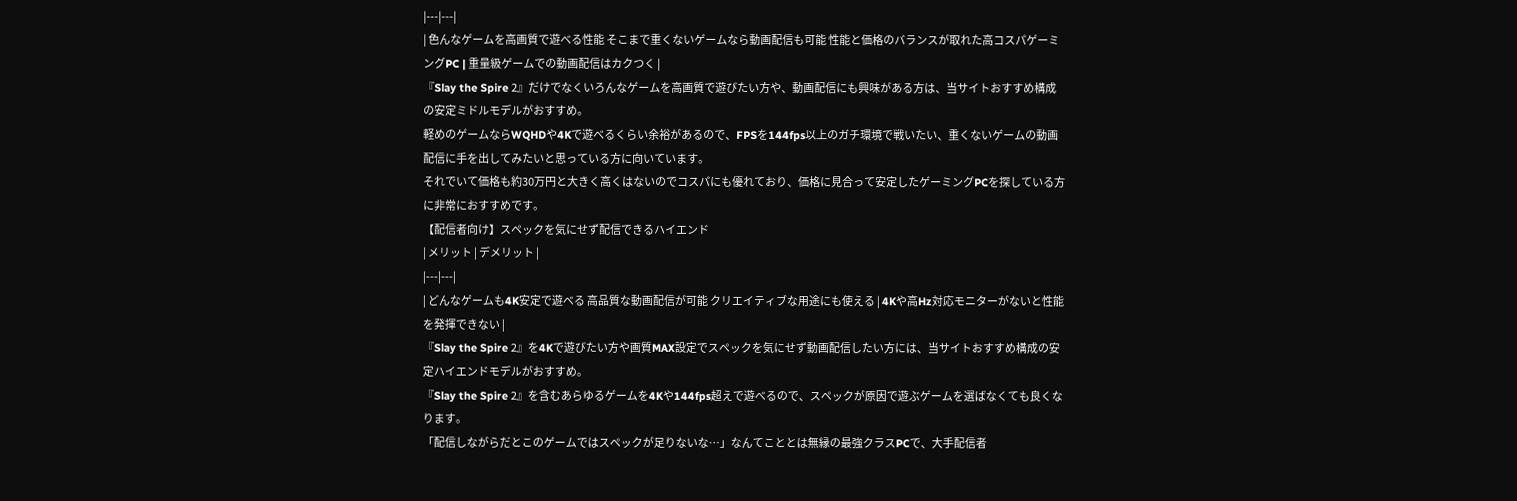|---|---|
| 色んなゲームを高画質で遊べる性能 そこまで重くないゲームなら動画配信も可能 性能と価格のバランスが取れた高コスパゲーミングPC | 重量級ゲームでの動画配信はカクつく |
『Slay the Spire 2』だけでなくいろんなゲームを高画質で遊びたい方や、動画配信にも興味がある方は、当サイトおすすめ構成の安定ミドルモデルがおすすめ。
軽めのゲームならWQHDや4Kで遊べるくらい余裕があるので、FPSを144fps以上のガチ環境で戦いたい、重くないゲームの動画配信に手を出してみたいと思っている方に向いています。
それでいて価格も約30万円と大きく高くはないのでコスパにも優れており、価格に見合って安定したゲーミングPCを探している方に非常におすすめです。
【配信者向け】スペックを気にせず配信できるハイエンド
| メリット | デメリット |
|---|---|
| どんなゲームも4K安定で遊べる 高品質な動画配信が可能 クリエイティブな用途にも使える | 4Kや高Hz対応モニターがないと性能を発揮できない |
『Slay the Spire 2』を4Kで遊びたい方や画質MAX設定でスペックを気にせず動画配信したい方には、当サイトおすすめ構成の安定ハイエンドモデルがおすすめ。
『Slay the Spire 2』を含むあらゆるゲームを4Kや144fps超えで遊べるので、スペックが原因で遊ぶゲームを選ばなくても良くなります。
「配信しながらだとこのゲームではスペックが足りないな…」なんてこととは無縁の最強クラスPCで、大手配信者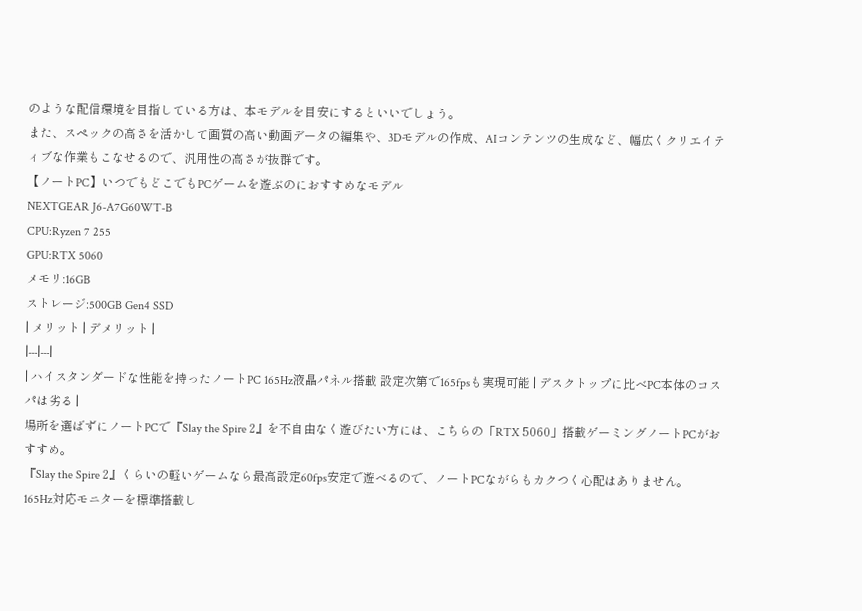のような配信環境を目指している方は、本モデルを目安にするといいでしょう。
また、スペックの高さを活かして画質の高い動画データの編集や、3Dモデルの作成、AIコンテンツの生成など、幅広くクリエイティブな作業もこなせるので、汎用性の高さが抜群です。
【ノートPC】いつでもどこでもPCゲームを遊ぶのにおすすめなモデル
NEXTGEAR J6-A7G60WT-B
CPU:Ryzen 7 255
GPU:RTX 5060
メモリ:16GB
ストレージ:500GB Gen4 SSD
| メリット | デメリット |
|---|---|
| ハイスタンダードな性能を持ったノートPC 165Hz液晶パネル搭載 設定次第で165fpsも実現可能 | デスクトップに比べPC本体のコスパは劣る |
場所を選ばずにノートPCで『Slay the Spire 2』を不自由なく遊びたい方には、こちらの「RTX 5060」搭載ゲーミングノートPCがおすすめ。
『Slay the Spire 2』くらいの軽いゲームなら最高設定60fps安定で遊べるので、ノートPCながらもカクつく心配はありません。
165Hz対応モニターを標準搭載し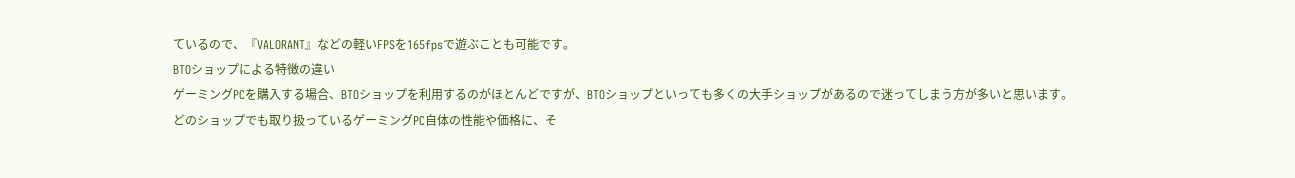ているので、『VALORANT』などの軽いFPSを165fpsで遊ぶことも可能です。
BTOショップによる特徴の違い
ゲーミングPCを購入する場合、BTOショップを利用するのがほとんどですが、BTOショップといっても多くの大手ショップがあるので迷ってしまう方が多いと思います。
どのショップでも取り扱っているゲーミングPC自体の性能や価格に、そ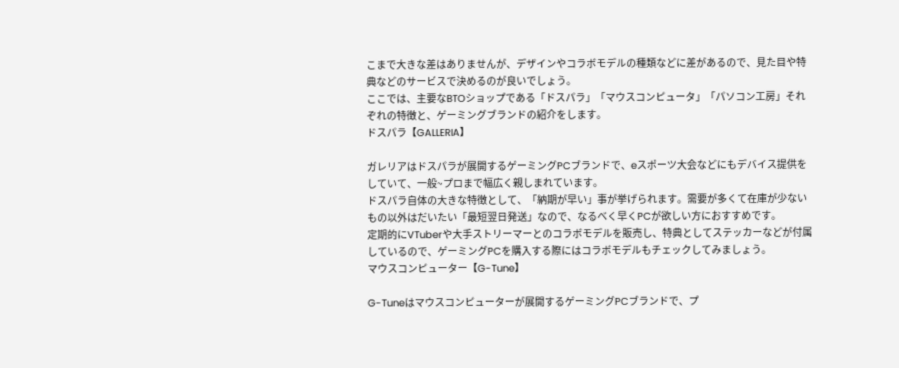こまで大きな差はありませんが、デザインやコラボモデルの種類などに差があるので、見た目や特典などのサービスで決めるのが良いでしょう。
ここでは、主要なBTOショップである「ドスパラ」「マウスコンピュータ」「パソコン工房」それぞれの特徴と、ゲーミングブランドの紹介をします。
ドスパラ【GALLERIA】

ガレリアはドスパラが展開するゲーミングPCブランドで、eスポーツ大会などにもデバイス提供をしていて、一般~プロまで幅広く親しまれています。
ドスパラ自体の大きな特徴として、「納期が早い」事が挙げられます。需要が多くて在庫が少ないもの以外はだいたい「最短翌日発送」なので、なるべく早くPCが欲しい方におすすめです。
定期的にVTuberや大手ストリーマーとのコラボモデルを販売し、特典としてステッカーなどが付属しているので、ゲーミングPCを購入する際にはコラボモデルもチェックしてみましょう。
マウスコンピューター【G-Tune】

G-Tuneはマウスコンピューターが展開するゲーミングPCブランドで、プ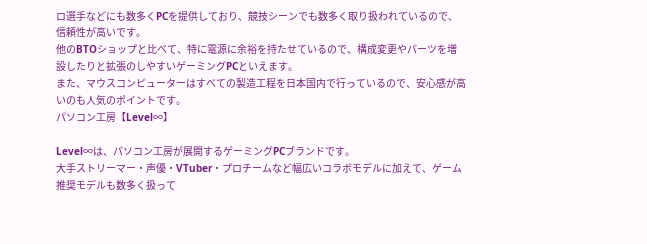ロ選手などにも数多くPCを提供しており、競技シーンでも数多く取り扱われているので、信頼性が高いです。
他のBTOショップと比べて、特に電源に余裕を持たせているので、構成変更やパーツを増設したりと拡張のしやすいゲーミングPCといえます。
また、マウスコンピューターはすべての製造工程を日本国内で行っているので、安心感が高いのも人気のポイントです。
パソコン工房【Level∞】

Level∞は、パソコン工房が展開するゲーミングPCブランドです。
大手ストリーマー・声優・VTuber・プロチームなど幅広いコラボモデルに加えて、ゲーム推奨モデルも数多く扱って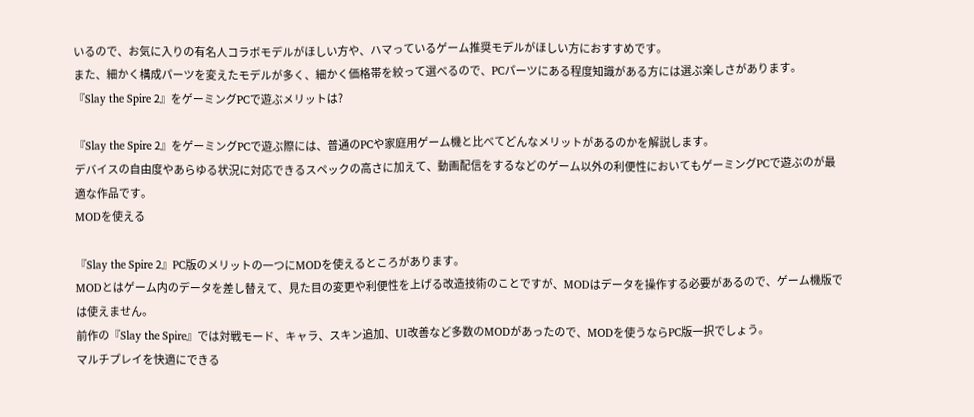いるので、お気に入りの有名人コラボモデルがほしい方や、ハマっているゲーム推奨モデルがほしい方におすすめです。
また、細かく構成パーツを変えたモデルが多く、細かく価格帯を絞って選べるので、PCパーツにある程度知識がある方には選ぶ楽しさがあります。
『Slay the Spire 2』をゲーミングPCで遊ぶメリットは?

『Slay the Spire 2』をゲーミングPCで遊ぶ際には、普通のPCや家庭用ゲーム機と比べてどんなメリットがあるのかを解説します。
デバイスの自由度やあらゆる状況に対応できるスペックの高さに加えて、動画配信をするなどのゲーム以外の利便性においてもゲーミングPCで遊ぶのが最適な作品です。
MODを使える

『Slay the Spire 2』PC版のメリットの一つにMODを使えるところがあります。
MODとはゲーム内のデータを差し替えて、見た目の変更や利便性を上げる改造技術のことですが、MODはデータを操作する必要があるので、ゲーム機版では使えません。
前作の『Slay the Spire』では対戦モード、キャラ、スキン追加、UI改善など多数のMODがあったので、MODを使うならPC版一択でしょう。
マルチプレイを快適にできる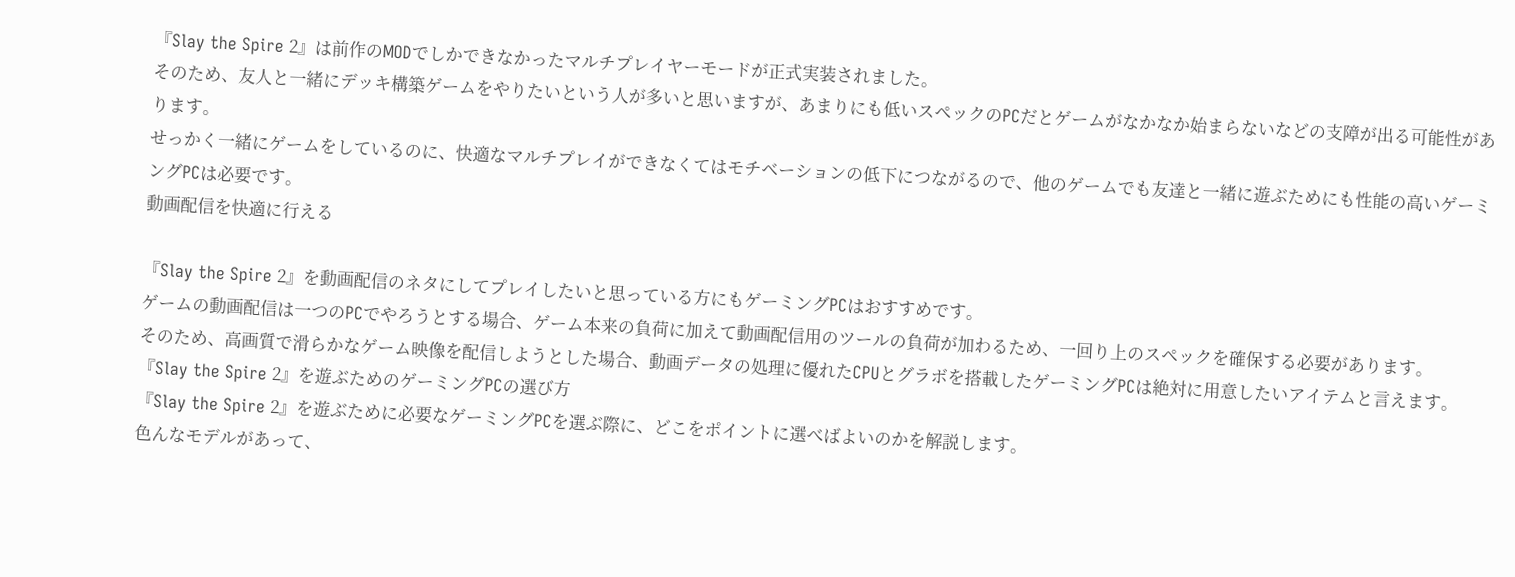『Slay the Spire 2』は前作のMODでしかできなかったマルチプレイヤーモードが正式実装されました。
そのため、友人と一緒にデッキ構築ゲームをやりたいという人が多いと思いますが、あまりにも低いスペックのPCだとゲームがなかなか始まらないなどの支障が出る可能性があります。
せっかく一緒にゲームをしているのに、快適なマルチプレイができなくてはモチベーションの低下につながるので、他のゲームでも友達と一緒に遊ぶためにも性能の高いゲーミングPCは必要です。
動画配信を快適に行える

『Slay the Spire 2』を動画配信のネタにしてプレイしたいと思っている方にもゲーミングPCはおすすめです。
ゲームの動画配信は一つのPCでやろうとする場合、ゲーム本来の負荷に加えて動画配信用のツールの負荷が加わるため、一回り上のスペックを確保する必要があります。
そのため、高画質で滑らかなゲーム映像を配信しようとした場合、動画データの処理に優れたCPUとグラボを搭載したゲーミングPCは絶対に用意したいアイテムと言えます。
『Slay the Spire 2』を遊ぶためのゲーミングPCの選び方
『Slay the Spire 2』を遊ぶために必要なゲーミングPCを選ぶ際に、どこをポイントに選べばよいのかを解説します。
色んなモデルがあって、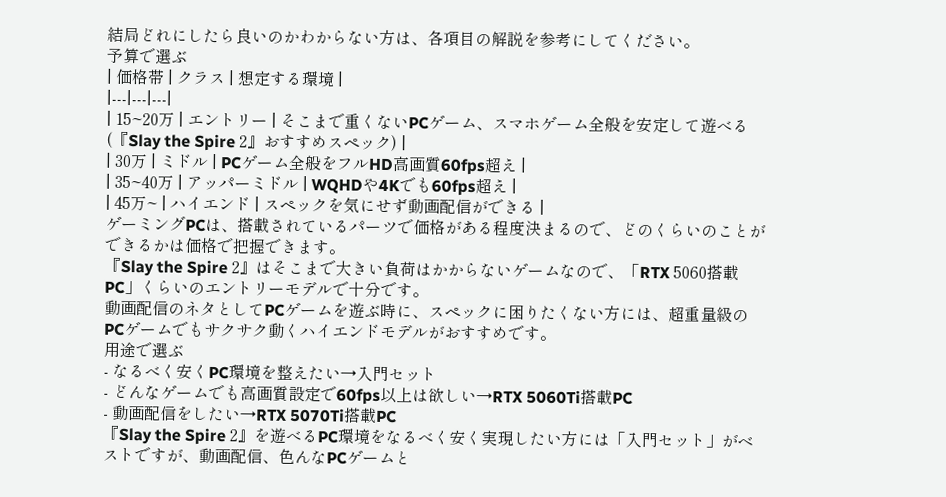結局どれにしたら良いのかわからない方は、各項目の解説を参考にしてください。
予算で選ぶ
| 価格帯 | クラス | 想定する環境 |
|---|---|---|
| 15~20万 | エントリー | そこまで重くないPCゲーム、スマホゲーム全般を安定して遊べる (『Slay the Spire 2』おすすめスペック) |
| 30万 | ミドル | PCゲーム全般をフルHD高画質60fps超え |
| 35~40万 | アッパーミドル | WQHDや4Kでも60fps超え |
| 45万~ | ハイエンド | スペックを気にせず動画配信ができる |
ゲーミングPCは、搭載されているパーツで価格がある程度決まるので、どのくらいのことができるかは価格で把握できます。
『Slay the Spire 2』はそこまで大きい負荷はかからないゲームなので、「RTX 5060搭載PC」くらいのエントリーモデルで十分です。
動画配信のネタとしてPCゲームを遊ぶ時に、スペックに困りたくない方には、超重量級のPCゲームでもサクサク動くハイエンドモデルがおすすめです。
用途で選ぶ
- なるべく安くPC環境を整えたい→入門セット
- どんなゲームでも高画質設定で60fps以上は欲しい→RTX 5060Ti搭載PC
- 動画配信をしたい→RTX 5070Ti搭載PC
『Slay the Spire 2』を遊べるPC環境をなるべく安く実現したい方には「入門セット」がベストですが、動画配信、色んなPCゲームと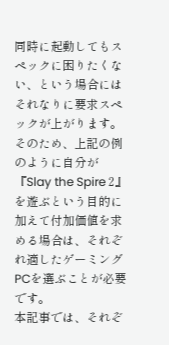同時に起動してもスペックに困りたくない、という場合にはそれなりに要求スペックが上がります。
そのため、上記の例のように自分が『Slay the Spire 2』を遊ぶという目的に加えて付加価値を求める場合は、それぞれ適したゲーミングPCを選ぶことが必要です。
本記事では、それぞ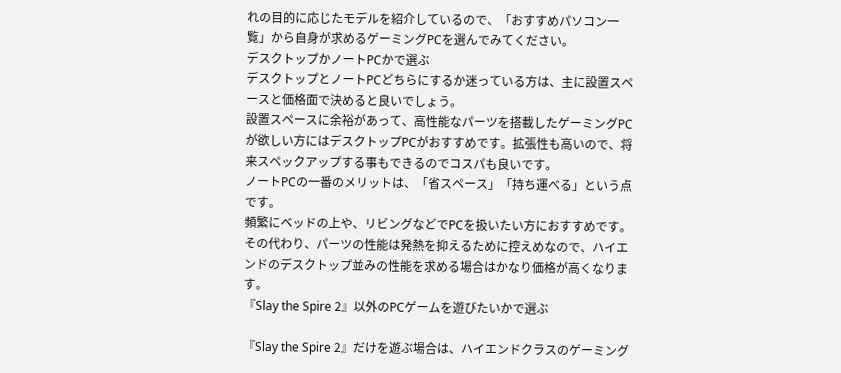れの目的に応じたモデルを紹介しているので、「おすすめパソコン一覧」から自身が求めるゲーミングPCを選んでみてください。
デスクトップかノートPCかで選ぶ
デスクトップとノートPCどちらにするか迷っている方は、主に設置スペースと価格面で決めると良いでしょう。
設置スペースに余裕があって、高性能なパーツを搭載したゲーミングPCが欲しい方にはデスクトップPCがおすすめです。拡張性も高いので、将来スペックアップする事もできるのでコスパも良いです。
ノートPCの一番のメリットは、「省スペース」「持ち運べる」という点です。
頻繁にベッドの上や、リビングなどでPCを扱いたい方におすすめです。その代わり、パーツの性能は発熱を抑えるために控えめなので、ハイエンドのデスクトップ並みの性能を求める場合はかなり価格が高くなります。
『Slay the Spire 2』以外のPCゲームを遊びたいかで選ぶ

『Slay the Spire 2』だけを遊ぶ場合は、ハイエンドクラスのゲーミング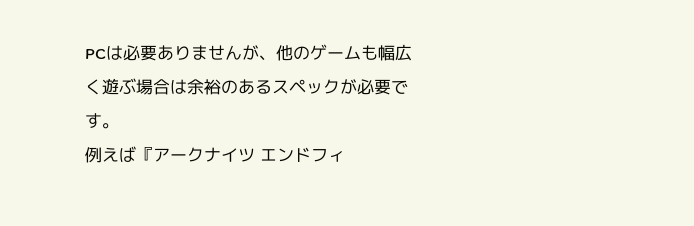PCは必要ありませんが、他のゲームも幅広く遊ぶ場合は余裕のあるスペックが必要です。
例えば『アークナイツ エンドフィ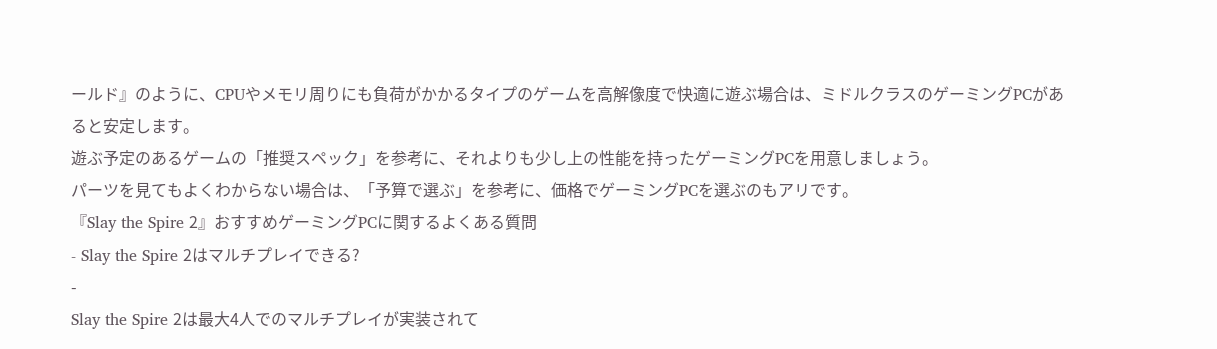ールド』のように、CPUやメモリ周りにも負荷がかかるタイプのゲームを高解像度で快適に遊ぶ場合は、ミドルクラスのゲーミングPCがあると安定します。
遊ぶ予定のあるゲームの「推奨スペック」を参考に、それよりも少し上の性能を持ったゲーミングPCを用意しましょう。
パーツを見てもよくわからない場合は、「予算で選ぶ」を参考に、価格でゲーミングPCを選ぶのもアリです。
『Slay the Spire 2』おすすめゲーミングPCに関するよくある質問
- Slay the Spire 2はマルチプレイできる?
-
Slay the Spire 2は最大4人でのマルチプレイが実装されて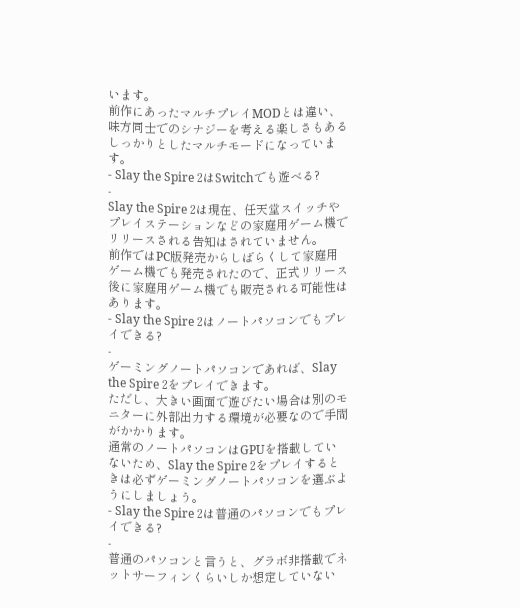います。
前作にあったマルチプレイMODとは違い、味方同士でのシナジーを考える楽しさもあるしっかりとしたマルチモードになっています。
- Slay the Spire 2はSwitchでも遊べる?
-
Slay the Spire 2は現在、任天堂スイッチやプレイステーションなどの家庭用ゲーム機でリリースされる告知はされていません。
前作ではPC版発売からしばらくして家庭用ゲーム機でも発売されたので、正式リリース後に家庭用ゲーム機でも販売される可能性はあります。
- Slay the Spire 2はノートパソコンでもプレイできる?
-
ゲーミングノートパソコンであれば、Slay the Spire 2をプレイできます。
ただし、大きい画面で遊びたい場合は別のモニターに外部出力する環境が必要なので手間がかかります。
通常のノートパソコンはGPUを搭載していないため、Slay the Spire 2をプレイするときは必ずゲーミングノートパソコンを選ぶようにしましょう。
- Slay the Spire 2は普通のパソコンでもプレイできる?
-
普通のパソコンと言うと、グラボ非搭載でネットサーフィンくらいしか想定していない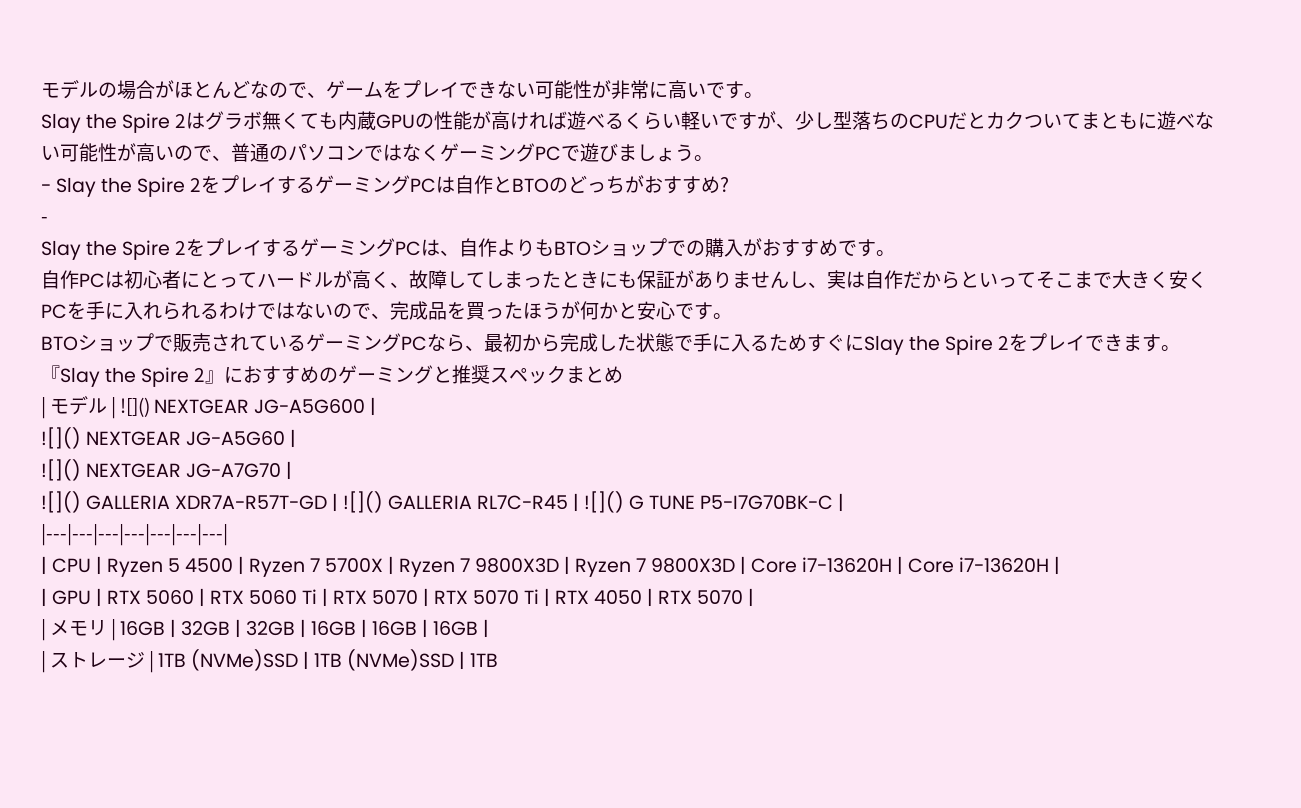モデルの場合がほとんどなので、ゲームをプレイできない可能性が非常に高いです。
Slay the Spire 2はグラボ無くても内蔵GPUの性能が高ければ遊べるくらい軽いですが、少し型落ちのCPUだとカクついてまともに遊べない可能性が高いので、普通のパソコンではなくゲーミングPCで遊びましょう。
- Slay the Spire 2をプレイするゲーミングPCは自作とBTOのどっちがおすすめ?
-
Slay the Spire 2をプレイするゲーミングPCは、自作よりもBTOショップでの購入がおすすめです。
自作PCは初心者にとってハードルが高く、故障してしまったときにも保証がありませんし、実は自作だからといってそこまで大きく安くPCを手に入れられるわけではないので、完成品を買ったほうが何かと安心です。
BTOショップで販売されているゲーミングPCなら、最初から完成した状態で手に入るためすぐにSlay the Spire 2をプレイできます。
『Slay the Spire 2』におすすめのゲーミングと推奨スペックまとめ
| モデル | ![]() NEXTGEAR JG-A5G600 |
![]() NEXTGEAR JG-A5G60 |
![]() NEXTGEAR JG-A7G70 |
![]() GALLERIA XDR7A-R57T-GD | ![]() GALLERIA RL7C-R45 | ![]() G TUNE P5-I7G70BK-C |
|---|---|---|---|---|---|---|
| CPU | Ryzen 5 4500 | Ryzen 7 5700X | Ryzen 7 9800X3D | Ryzen 7 9800X3D | Core i7-13620H | Core i7-13620H |
| GPU | RTX 5060 | RTX 5060 Ti | RTX 5070 | RTX 5070 Ti | RTX 4050 | RTX 5070 |
| メモリ | 16GB | 32GB | 32GB | 16GB | 16GB | 16GB |
| ストレージ | 1TB (NVMe)SSD | 1TB (NVMe)SSD | 1TB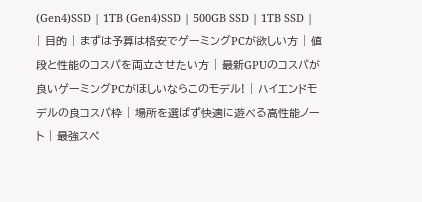(Gen4)SSD | 1TB (Gen4)SSD | 500GB SSD | 1TB SSD |
| 目的 | まずは予算は格安でゲーミングPCが欲しい方 | 値段と性能のコスパを両立させたい方 | 最新GPUのコスパが良いゲーミングPCがほしいならこのモデル! | ハイエンドモデルの良コスパ枠 | 場所を選ばず快適に遊べる高性能ノート | 最強スペ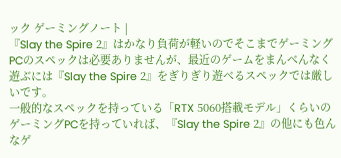ック ゲーミングノート |
『Slay the Spire 2』はかなり負荷が軽いのでそこまでゲーミングPCのスペックは必要ありませんが、最近のゲームをまんべんなく遊ぶには『Slay the Spire 2』をぎりぎり遊べるスペックでは厳しいです。
一般的なスペックを持っている「RTX 5060搭載モデル」くらいのゲーミングPCを持っていれば、『Slay the Spire 2』の他にも色んなゲ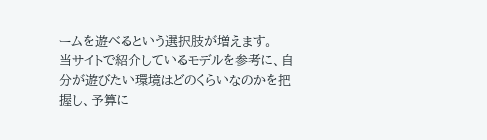ームを遊べるという選択肢が増えます。
当サイトで紹介しているモデルを参考に、自分が遊びたい環境はどのくらいなのかを把握し、予算に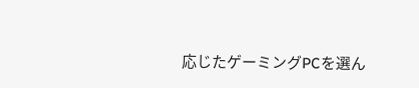応じたゲーミングPCを選ん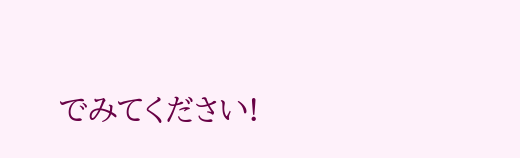でみてください!